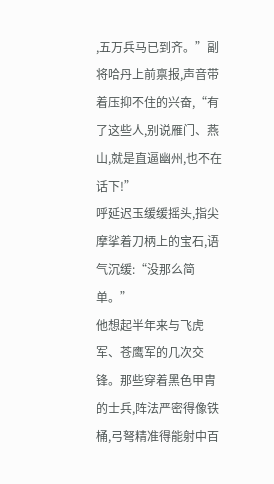,五万兵马已到齐。”副将哈丹上前禀报,声音带着压抑不住的兴奋,“有了这些人,别说雁门、燕山,就是直逼幽州,也不在话下!”
呼延迟玉缓缓摇头,指尖摩挲着刀柄上的宝石,语气沉缓:“没那么简单。”
他想起半年来与飞虎军、苍鹰军的几次交锋。那些穿着黑色甲胄的士兵,阵法严密得像铁桶,弓弩精准得能射中百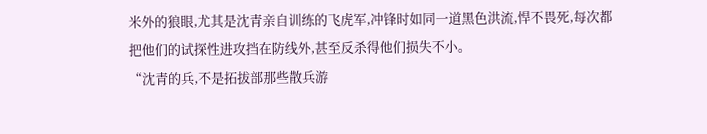米外的狼眼,尤其是沈青亲自训练的飞虎军,冲锋时如同一道黑色洪流,悍不畏死,每次都把他们的试探性进攻挡在防线外,甚至反杀得他们损失不小。
“沈青的兵,不是拓拔部那些散兵游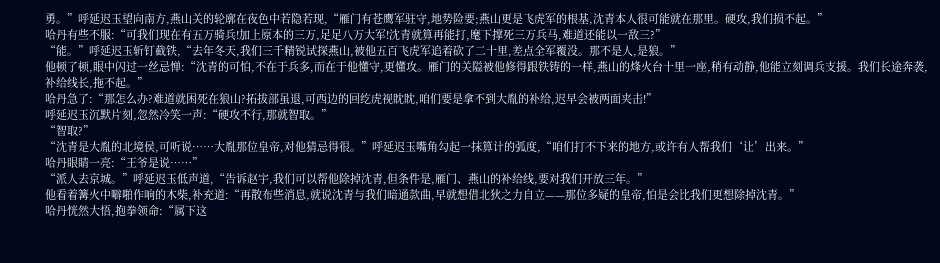勇。”呼延迟玉望向南方,燕山关的轮廓在夜色中若隐若现,“雁门有苍鹰军驻守,地势险要;燕山更是飞虎军的根基,沈青本人很可能就在那里。硬攻,我们损不起。”
哈丹有些不服:“可我们现在有五万骑兵!加上原本的三万,足足八万大军!沈青就算再能打,麾下撑死三万兵马,难道还能以一敌三?”
“能。”呼延迟玉斩钉截铁,“去年冬天,我们三千精锐试探燕山,被他五百飞虎军追着砍了二十里,差点全军覆没。那不是人,是狼。”
他顿了顿,眼中闪过一丝忌惮:“沈青的可怕,不在于兵多,而在于他懂守,更懂攻。雁门的关隘被他修得跟铁铸的一样,燕山的烽火台十里一座,稍有动静,他能立刻调兵支援。我们长途奔袭,补给线长,拖不起。”
哈丹急了:“那怎么办?难道就困死在狼山?拓拔部虽退,可西边的回纥虎视眈眈,咱们要是拿不到大胤的补给,迟早会被两面夹击!”
呼延迟玉沉默片刻,忽然冷笑一声:“硬攻不行,那就智取。”
“智取?”
“沈青是大胤的北境侯,可听说……大胤那位皇帝,对他猜忌得很。”呼延迟玉嘴角勾起一抹算计的弧度,“咱们打不下来的地方,或许有人帮我们‘让’出来。”
哈丹眼睛一亮:“王爷是说……”
“派人去京城。”呼延迟玉低声道,“告诉赵宇,我们可以帮他除掉沈青,但条件是,雁门、燕山的补给线,要对我们开放三年。”
他看着篝火中噼啪作响的木柴,补充道:“再散布些消息,就说沈青与我们暗通款曲,早就想借北狄之力自立——那位多疑的皇帝,怕是会比我们更想除掉沈青。”
哈丹恍然大悟,抱拳领命:“属下这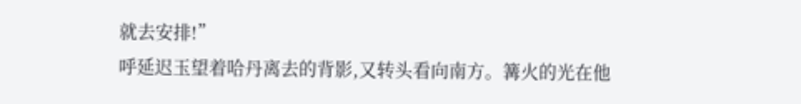就去安排!”
呼延迟玉望着哈丹离去的背影,又转头看向南方。篝火的光在他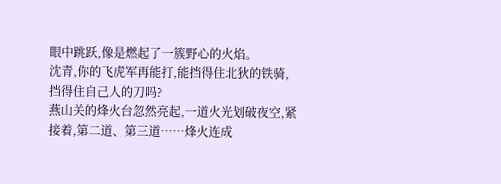眼中跳跃,像是燃起了一簇野心的火焰。
沈青,你的飞虎军再能打,能挡得住北狄的铁骑,挡得住自己人的刀吗?
燕山关的烽火台忽然亮起,一道火光划破夜空,紧接着,第二道、第三道……烽火连成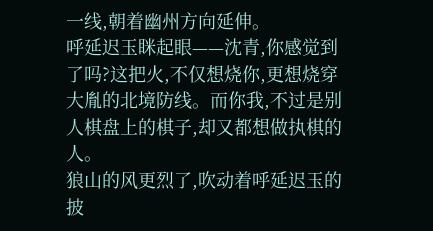一线,朝着幽州方向延伸。
呼延迟玉眯起眼——沈青,你感觉到了吗?这把火,不仅想烧你,更想烧穿大胤的北境防线。而你我,不过是别人棋盘上的棋子,却又都想做执棋的人。
狼山的风更烈了,吹动着呼延迟玉的披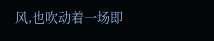风,也吹动着一场即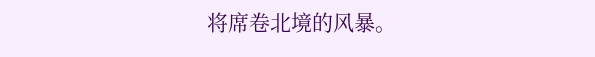将席卷北境的风暴。